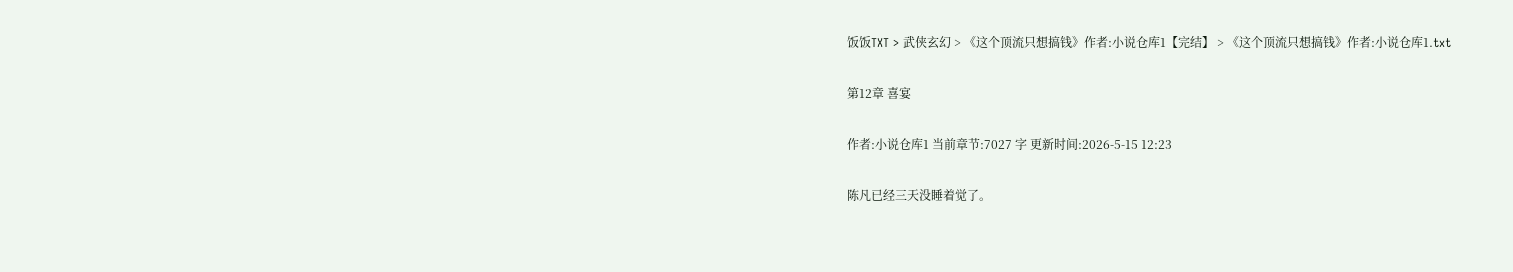饭饭TXT > 武侠玄幻 > 《这个顶流只想搞钱》作者:小说仓库1【完结】 > 《这个顶流只想搞钱》作者:小说仓库1.txt

第12章 喜宴

作者:小说仓库1 当前章节:7027 字 更新时间:2026-5-15 12:23

陈凡已经三天没睡着觉了。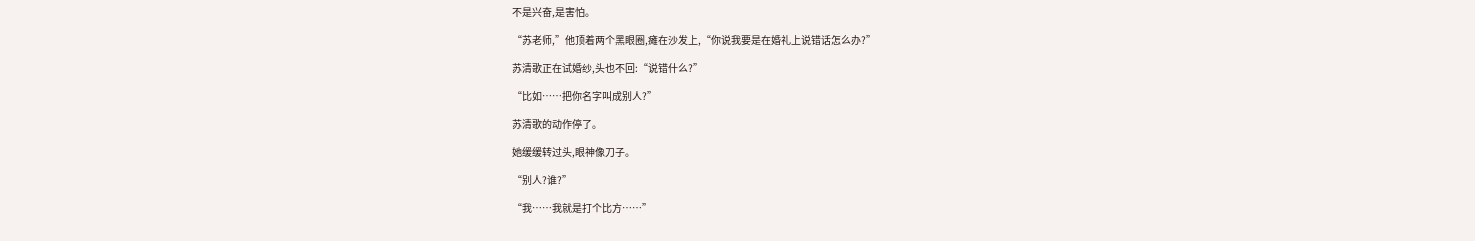不是兴奋,是害怕。

“苏老师,”他顶着两个黑眼圈,瘫在沙发上,“你说我要是在婚礼上说错话怎么办?”

苏清歌正在试婚纱,头也不回:“说错什么?”

“比如……把你名字叫成别人?”

苏清歌的动作停了。

她缓缓转过头,眼神像刀子。

“别人?谁?”

“我……我就是打个比方……”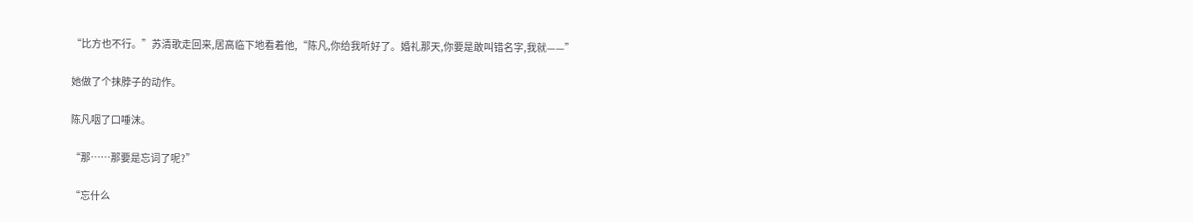“比方也不行。”苏清歌走回来,居高临下地看着他,“陈凡,你给我听好了。婚礼那天,你要是敢叫错名字,我就——”

她做了个抹脖子的动作。

陈凡咽了口唾沫。

“那……那要是忘词了呢?”

“忘什么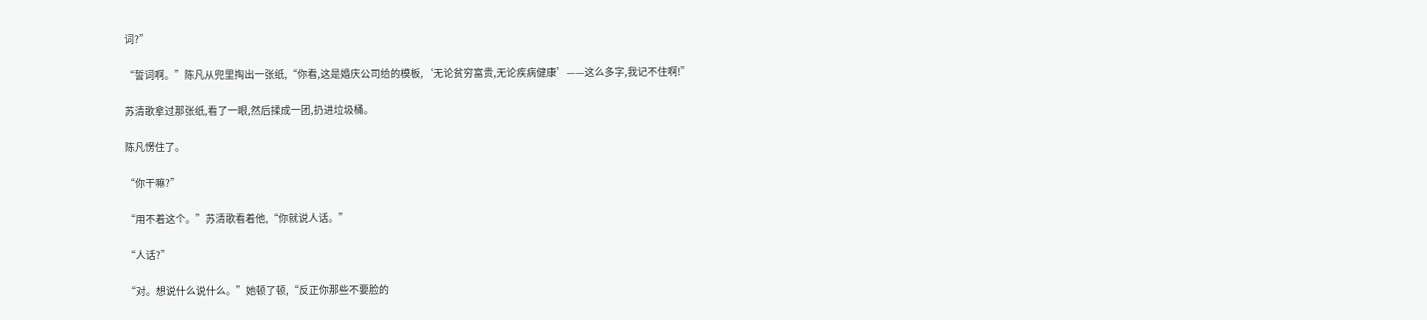词?”

“誓词啊。”陈凡从兜里掏出一张纸,“你看,这是婚庆公司给的模板,‘无论贫穷富贵,无论疾病健康’——这么多字,我记不住啊!”

苏清歌拿过那张纸,看了一眼,然后揉成一团,扔进垃圾桶。

陈凡愣住了。

“你干嘛?”

“用不着这个。”苏清歌看着他,“你就说人话。”

“人话?”

“对。想说什么说什么。”她顿了顿,“反正你那些不要脸的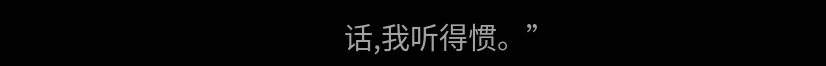话,我听得惯。”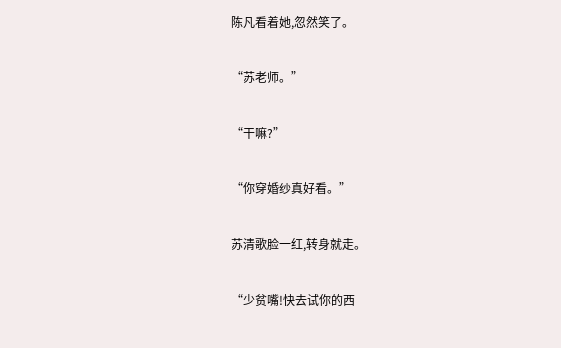陈凡看着她,忽然笑了。

“苏老师。”

“干嘛?”

“你穿婚纱真好看。”

苏清歌脸一红,转身就走。

“少贫嘴!快去试你的西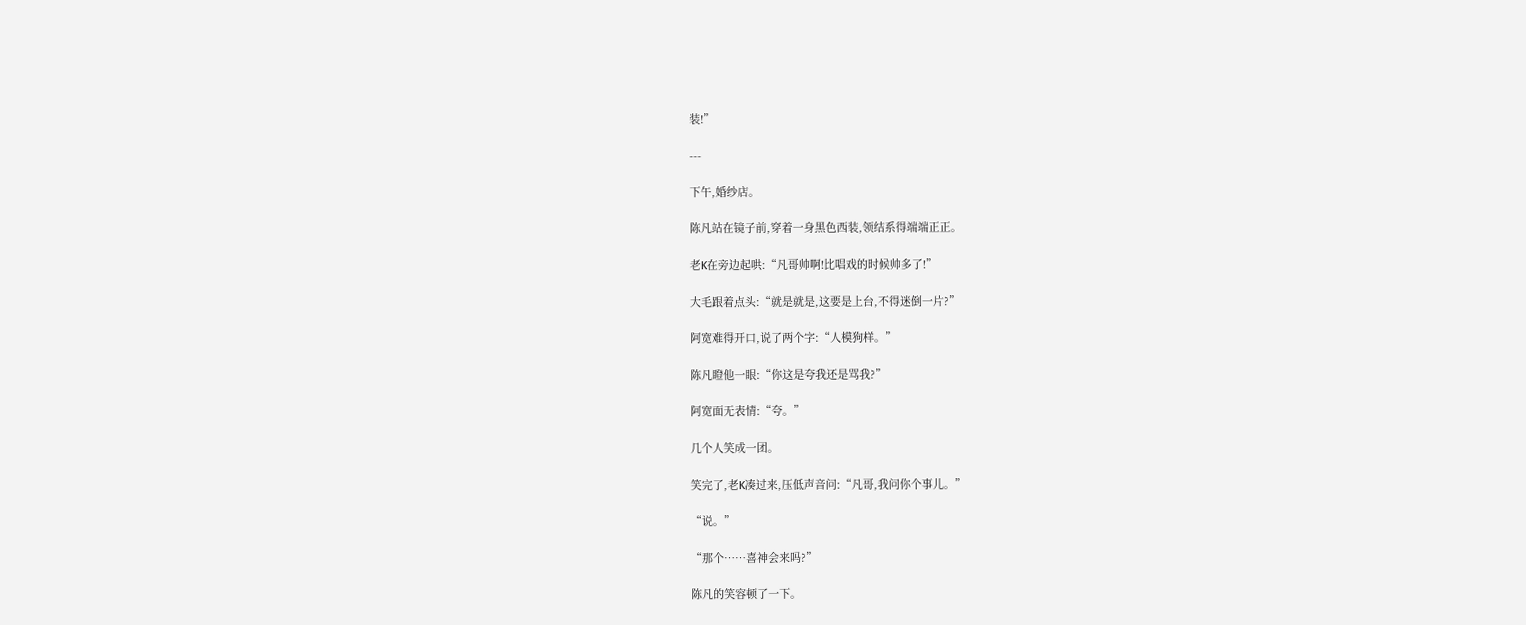装!”

---

下午,婚纱店。

陈凡站在镜子前,穿着一身黑色西装,领结系得端端正正。

老K在旁边起哄:“凡哥帅啊!比唱戏的时候帅多了!”

大毛跟着点头:“就是就是,这要是上台,不得迷倒一片?”

阿宽难得开口,说了两个字:“人模狗样。”

陈凡瞪他一眼:“你这是夸我还是骂我?”

阿宽面无表情:“夸。”

几个人笑成一团。

笑完了,老K凑过来,压低声音问:“凡哥,我问你个事儿。”

“说。”

“那个……喜神会来吗?”

陈凡的笑容顿了一下。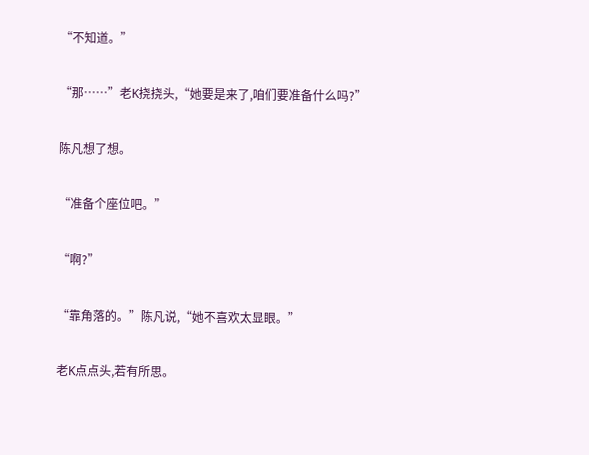“不知道。”

“那……”老K挠挠头,“她要是来了,咱们要准备什么吗?”

陈凡想了想。

“准备个座位吧。”

“啊?”

“靠角落的。”陈凡说,“她不喜欢太显眼。”

老K点点头,若有所思。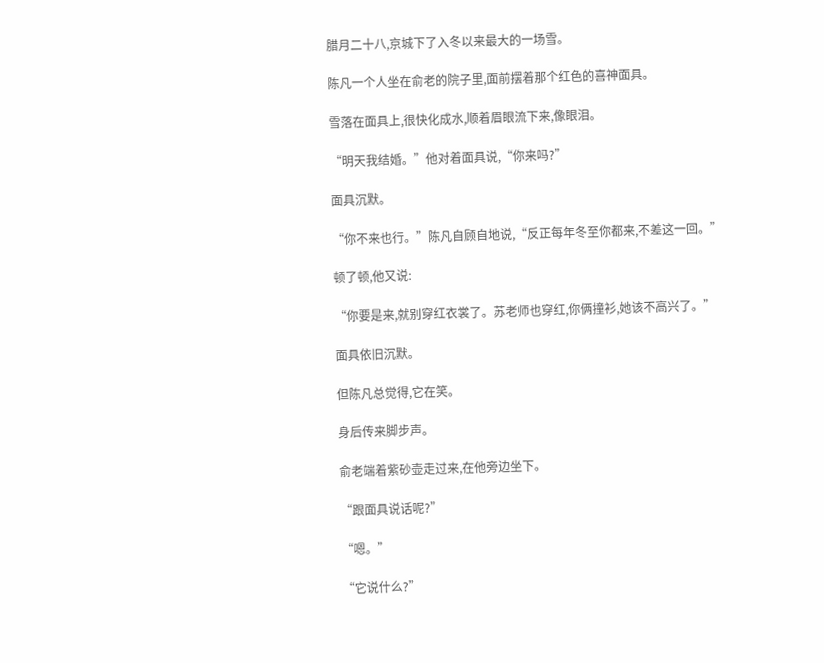腊月二十八,京城下了入冬以来最大的一场雪。

陈凡一个人坐在俞老的院子里,面前摆着那个红色的喜神面具。

雪落在面具上,很快化成水,顺着眉眼流下来,像眼泪。

“明天我结婚。”他对着面具说,“你来吗?”

面具沉默。

“你不来也行。”陈凡自顾自地说,“反正每年冬至你都来,不差这一回。”

顿了顿,他又说:

“你要是来,就别穿红衣裳了。苏老师也穿红,你俩撞衫,她该不高兴了。”

面具依旧沉默。

但陈凡总觉得,它在笑。

身后传来脚步声。

俞老端着紫砂壶走过来,在他旁边坐下。

“跟面具说话呢?”

“嗯。”

“它说什么?”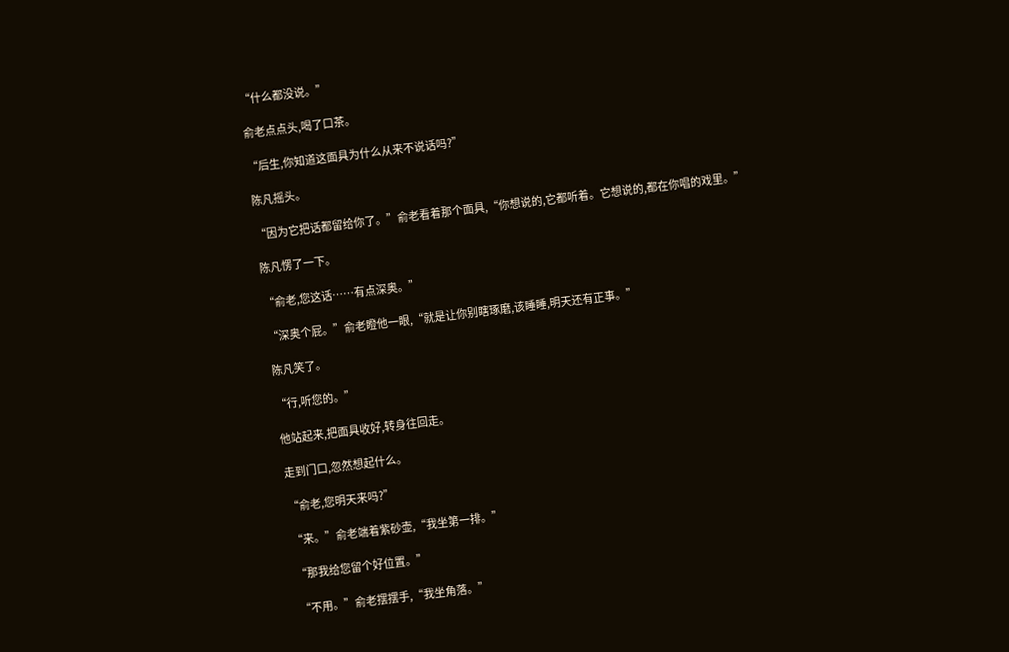“什么都没说。”

俞老点点头,喝了口茶。

“后生,你知道这面具为什么从来不说话吗?”

陈凡摇头。

“因为它把话都留给你了。”俞老看着那个面具,“你想说的,它都听着。它想说的,都在你唱的戏里。”

陈凡愣了一下。

“俞老,您这话……有点深奥。”

“深奥个屁。”俞老瞪他一眼,“就是让你别瞎琢磨,该睡睡,明天还有正事。”

陈凡笑了。

“行,听您的。”

他站起来,把面具收好,转身往回走。

走到门口,忽然想起什么。

“俞老,您明天来吗?”

“来。”俞老端着紫砂壶,“我坐第一排。”

“那我给您留个好位置。”

“不用。”俞老摆摆手,“我坐角落。”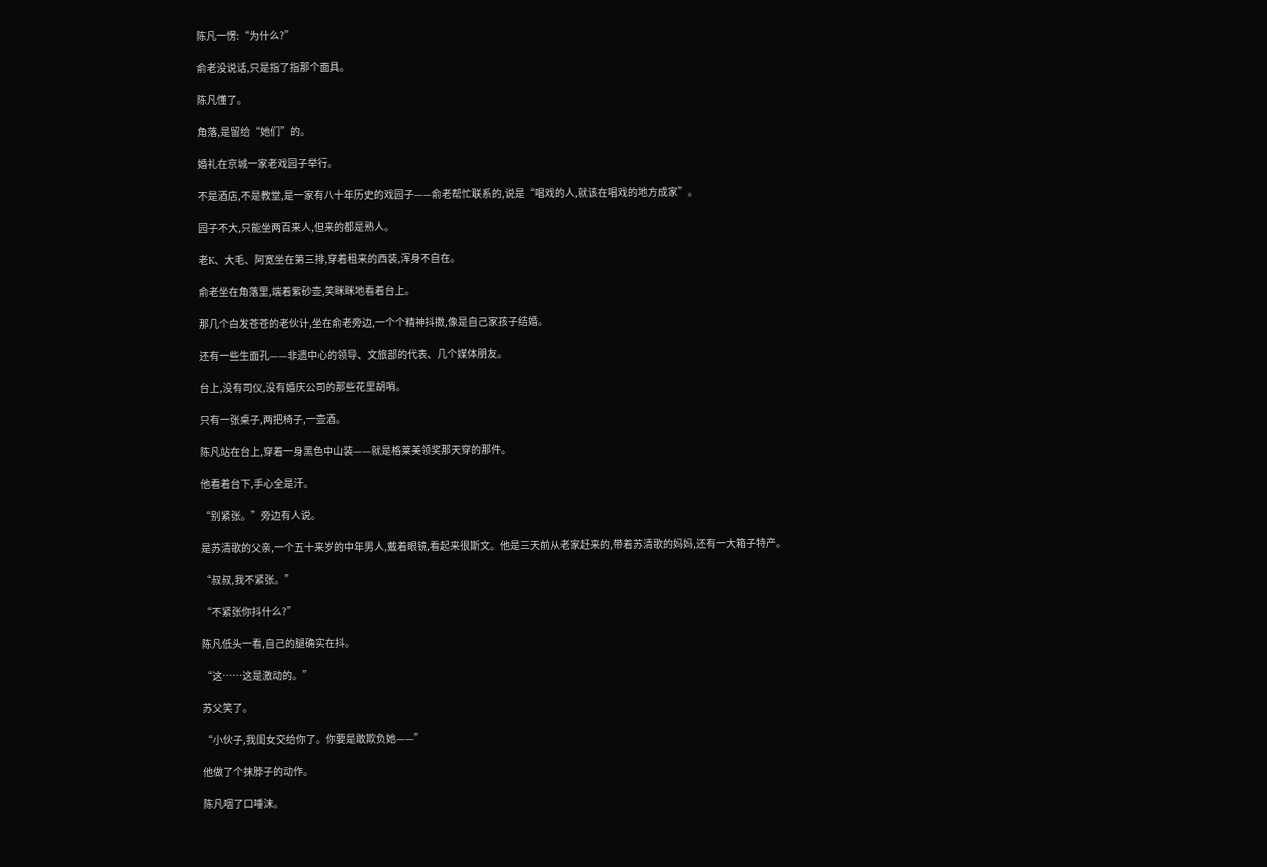陈凡一愣:“为什么?”

俞老没说话,只是指了指那个面具。

陈凡懂了。

角落,是留给“她们”的。

婚礼在京城一家老戏园子举行。

不是酒店,不是教堂,是一家有八十年历史的戏园子——俞老帮忙联系的,说是“唱戏的人,就该在唱戏的地方成家”。

园子不大,只能坐两百来人,但来的都是熟人。

老K、大毛、阿宽坐在第三排,穿着租来的西装,浑身不自在。

俞老坐在角落里,端着紫砂壶,笑眯眯地看着台上。

那几个白发苍苍的老伙计,坐在俞老旁边,一个个精神抖擞,像是自己家孩子结婚。

还有一些生面孔——非遗中心的领导、文旅部的代表、几个媒体朋友。

台上,没有司仪,没有婚庆公司的那些花里胡哨。

只有一张桌子,两把椅子,一壶酒。

陈凡站在台上,穿着一身黑色中山装——就是格莱美领奖那天穿的那件。

他看着台下,手心全是汗。

“别紧张。”旁边有人说。

是苏清歌的父亲,一个五十来岁的中年男人,戴着眼镜,看起来很斯文。他是三天前从老家赶来的,带着苏清歌的妈妈,还有一大箱子特产。

“叔叔,我不紧张。”

“不紧张你抖什么?”

陈凡低头一看,自己的腿确实在抖。

“这……这是激动的。”

苏父笑了。

“小伙子,我闺女交给你了。你要是敢欺负她——”

他做了个抹脖子的动作。

陈凡咽了口唾沫。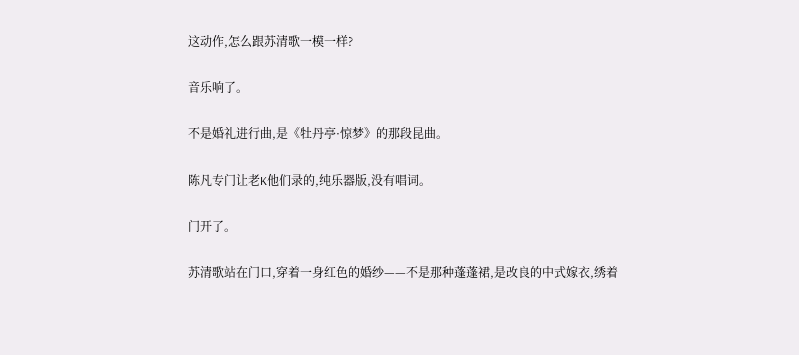这动作,怎么跟苏清歌一模一样?

音乐响了。

不是婚礼进行曲,是《牡丹亭·惊梦》的那段昆曲。

陈凡专门让老K他们录的,纯乐器版,没有唱词。

门开了。

苏清歌站在门口,穿着一身红色的婚纱——不是那种蓬蓬裙,是改良的中式嫁衣,绣着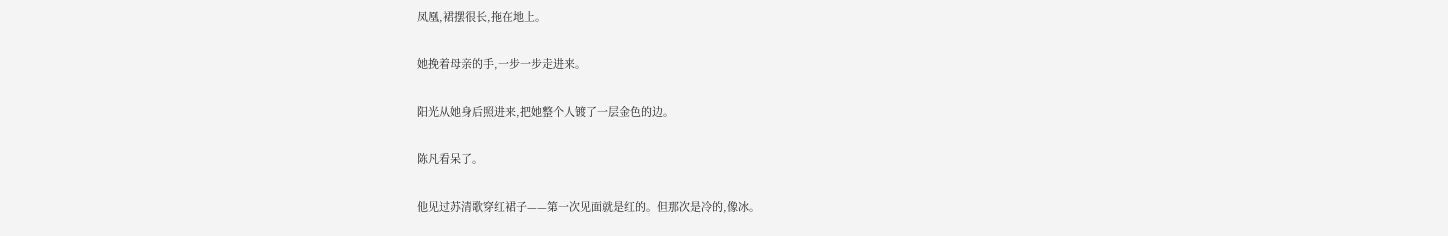凤凰,裙摆很长,拖在地上。

她挽着母亲的手,一步一步走进来。

阳光从她身后照进来,把她整个人镀了一层金色的边。

陈凡看呆了。

他见过苏清歌穿红裙子——第一次见面就是红的。但那次是冷的,像冰。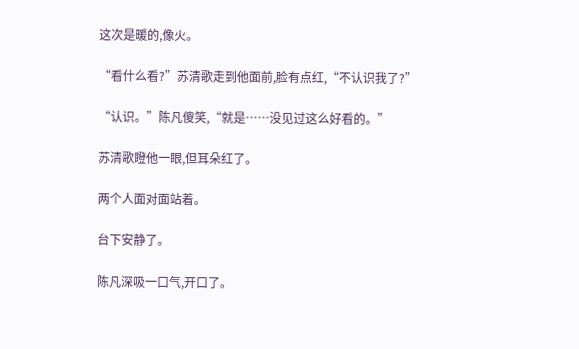这次是暖的,像火。

“看什么看?”苏清歌走到他面前,脸有点红,“不认识我了?”

“认识。”陈凡傻笑,“就是……没见过这么好看的。”

苏清歌瞪他一眼,但耳朵红了。

两个人面对面站着。

台下安静了。

陈凡深吸一口气,开口了。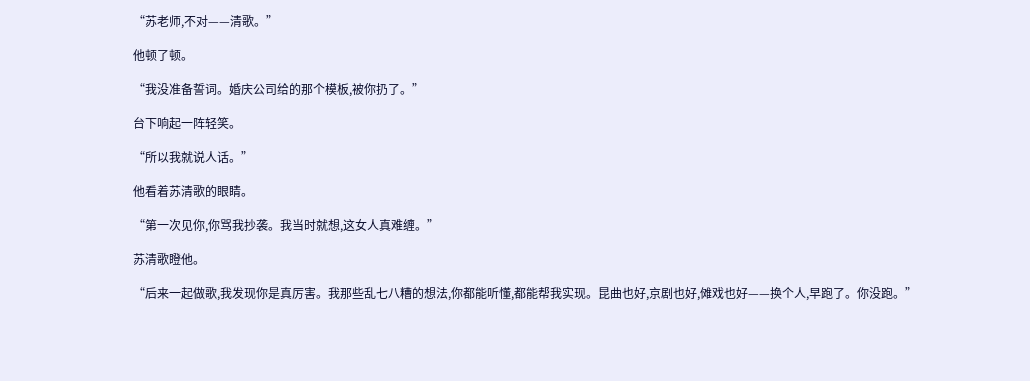“苏老师,不对——清歌。”

他顿了顿。

“我没准备誓词。婚庆公司给的那个模板,被你扔了。”

台下响起一阵轻笑。

“所以我就说人话。”

他看着苏清歌的眼睛。

“第一次见你,你骂我抄袭。我当时就想,这女人真难缠。”

苏清歌瞪他。

“后来一起做歌,我发现你是真厉害。我那些乱七八糟的想法,你都能听懂,都能帮我实现。昆曲也好,京剧也好,傩戏也好——换个人,早跑了。你没跑。”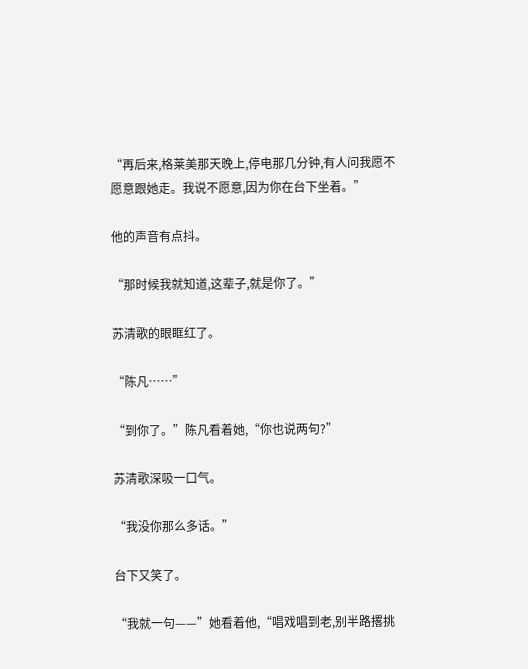“再后来,格莱美那天晚上,停电那几分钟,有人问我愿不愿意跟她走。我说不愿意,因为你在台下坐着。”

他的声音有点抖。

“那时候我就知道,这辈子,就是你了。”

苏清歌的眼眶红了。

“陈凡……”

“到你了。”陈凡看着她,“你也说两句?”

苏清歌深吸一口气。

“我没你那么多话。”

台下又笑了。

“我就一句——”她看着他,“唱戏唱到老,别半路撂挑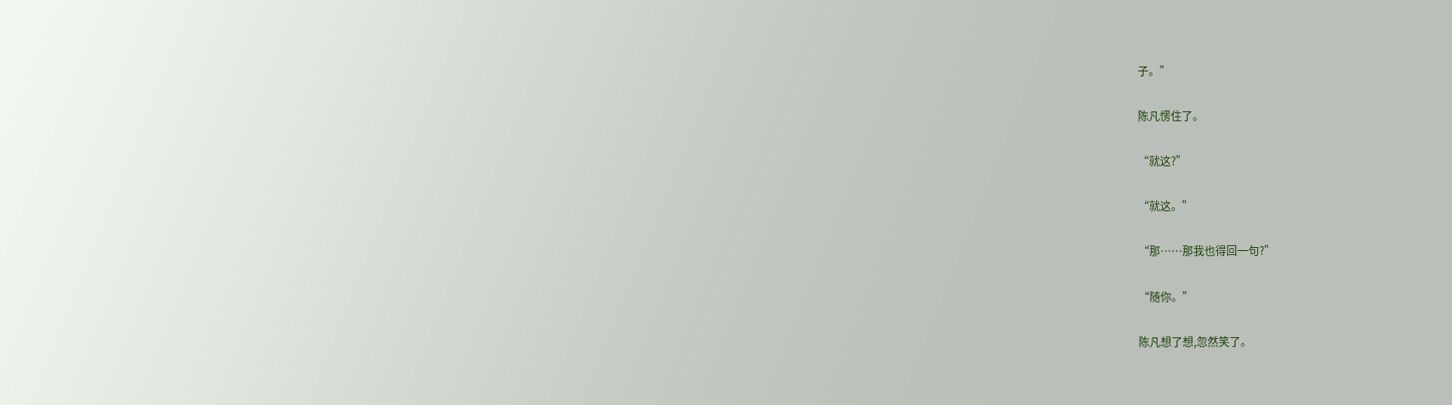子。”

陈凡愣住了。

“就这?”

“就这。”

“那……那我也得回一句?”

“随你。”

陈凡想了想,忽然笑了。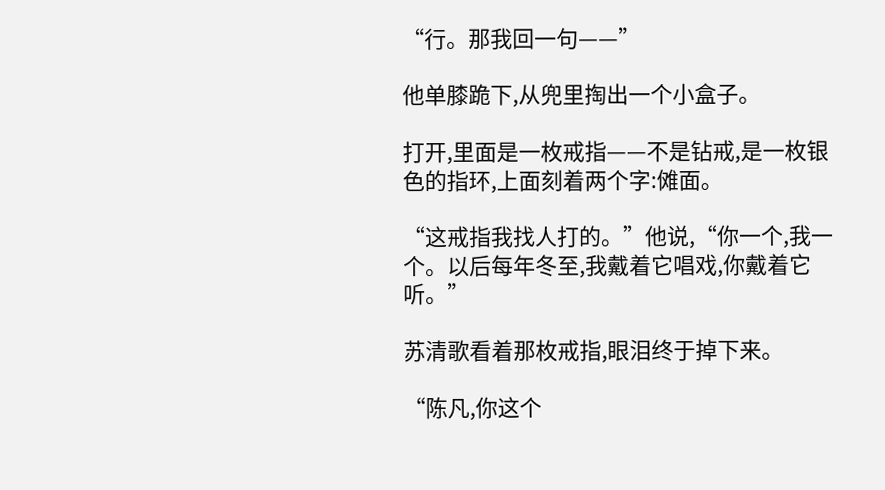“行。那我回一句——”

他单膝跪下,从兜里掏出一个小盒子。

打开,里面是一枚戒指——不是钻戒,是一枚银色的指环,上面刻着两个字:傩面。

“这戒指我找人打的。”他说,“你一个,我一个。以后每年冬至,我戴着它唱戏,你戴着它听。”

苏清歌看着那枚戒指,眼泪终于掉下来。

“陈凡,你这个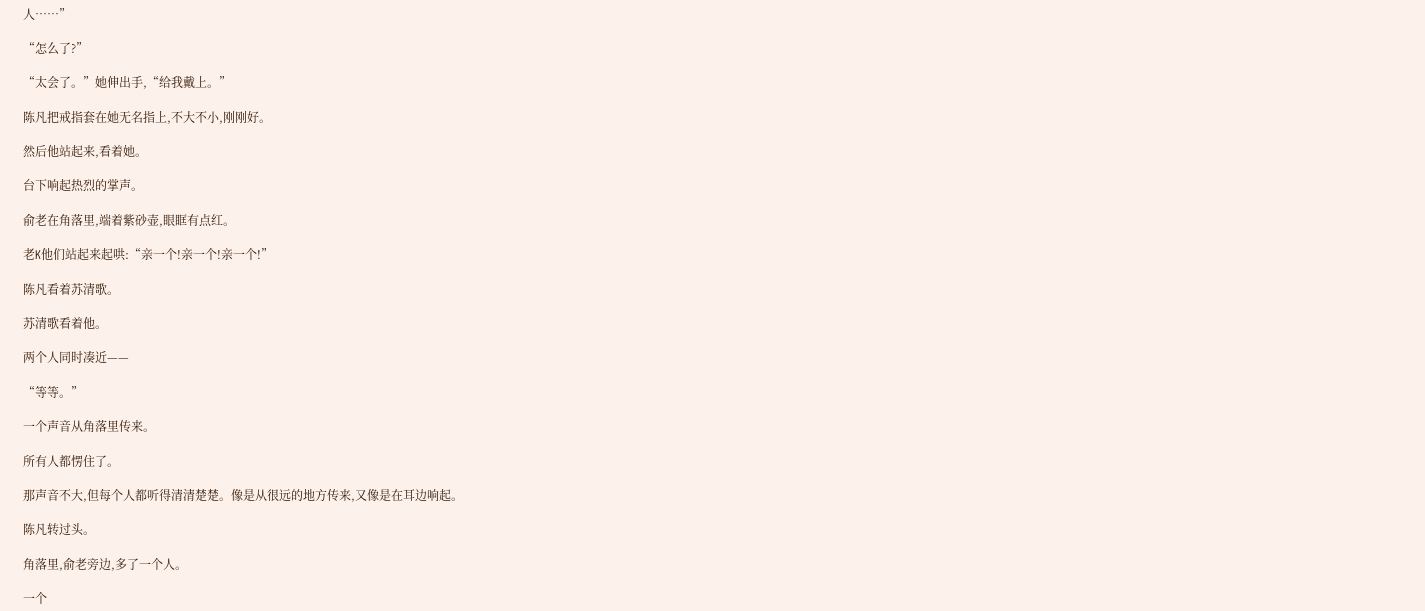人……”

“怎么了?”

“太会了。”她伸出手,“给我戴上。”

陈凡把戒指套在她无名指上,不大不小,刚刚好。

然后他站起来,看着她。

台下响起热烈的掌声。

俞老在角落里,端着紫砂壶,眼眶有点红。

老K他们站起来起哄:“亲一个!亲一个!亲一个!”

陈凡看着苏清歌。

苏清歌看着他。

两个人同时凑近——

“等等。”

一个声音从角落里传来。

所有人都愣住了。

那声音不大,但每个人都听得清清楚楚。像是从很远的地方传来,又像是在耳边响起。

陈凡转过头。

角落里,俞老旁边,多了一个人。

一个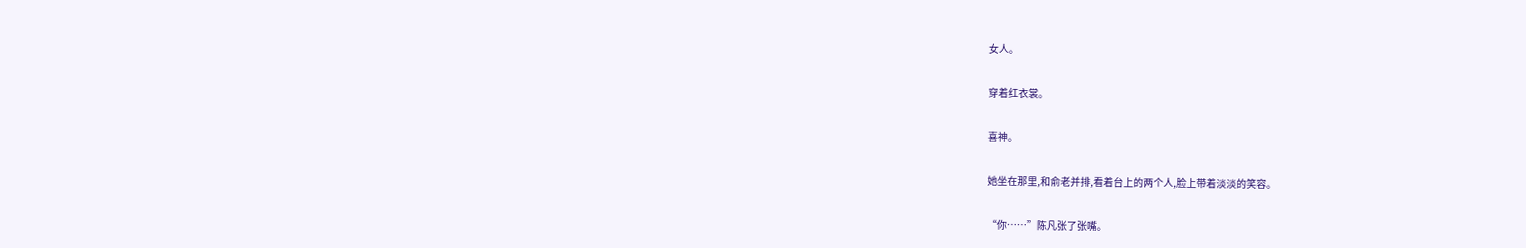女人。

穿着红衣裳。

喜神。

她坐在那里,和俞老并排,看着台上的两个人,脸上带着淡淡的笑容。

“你……”陈凡张了张嘴。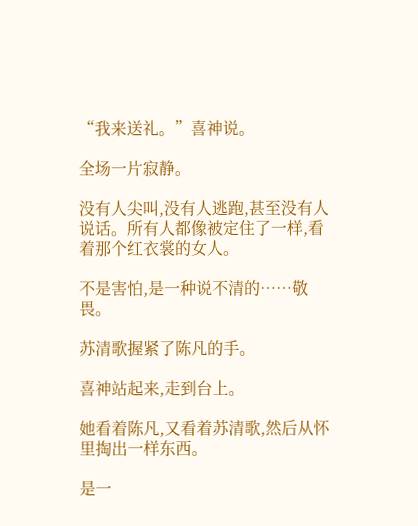“我来送礼。”喜神说。

全场一片寂静。

没有人尖叫,没有人逃跑,甚至没有人说话。所有人都像被定住了一样,看着那个红衣裳的女人。

不是害怕,是一种说不清的……敬畏。

苏清歌握紧了陈凡的手。

喜神站起来,走到台上。

她看着陈凡,又看着苏清歌,然后从怀里掏出一样东西。

是一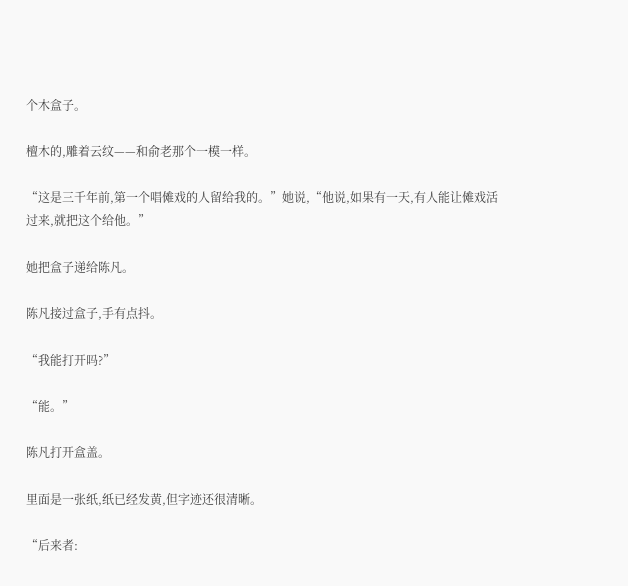个木盒子。

檀木的,雕着云纹——和俞老那个一模一样。

“这是三千年前,第一个唱傩戏的人留给我的。”她说,“他说,如果有一天,有人能让傩戏活过来,就把这个给他。”

她把盒子递给陈凡。

陈凡接过盒子,手有点抖。

“我能打开吗?”

“能。”

陈凡打开盒盖。

里面是一张纸,纸已经发黄,但字迹还很清晰。

“后来者: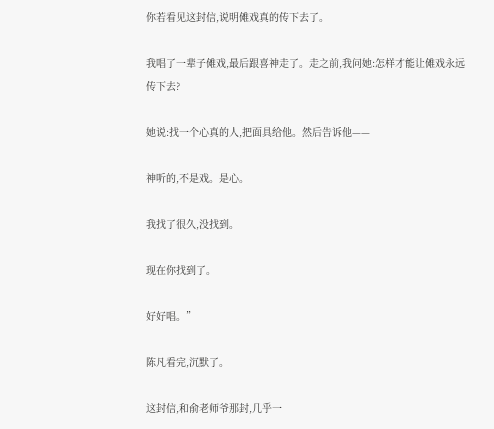你若看见这封信,说明傩戏真的传下去了。

我唱了一辈子傩戏,最后跟喜神走了。走之前,我问她:怎样才能让傩戏永远传下去?

她说:找一个心真的人,把面具给他。然后告诉他——

神听的,不是戏。是心。

我找了很久,没找到。

现在你找到了。

好好唱。”

陈凡看完,沉默了。

这封信,和俞老师爷那封,几乎一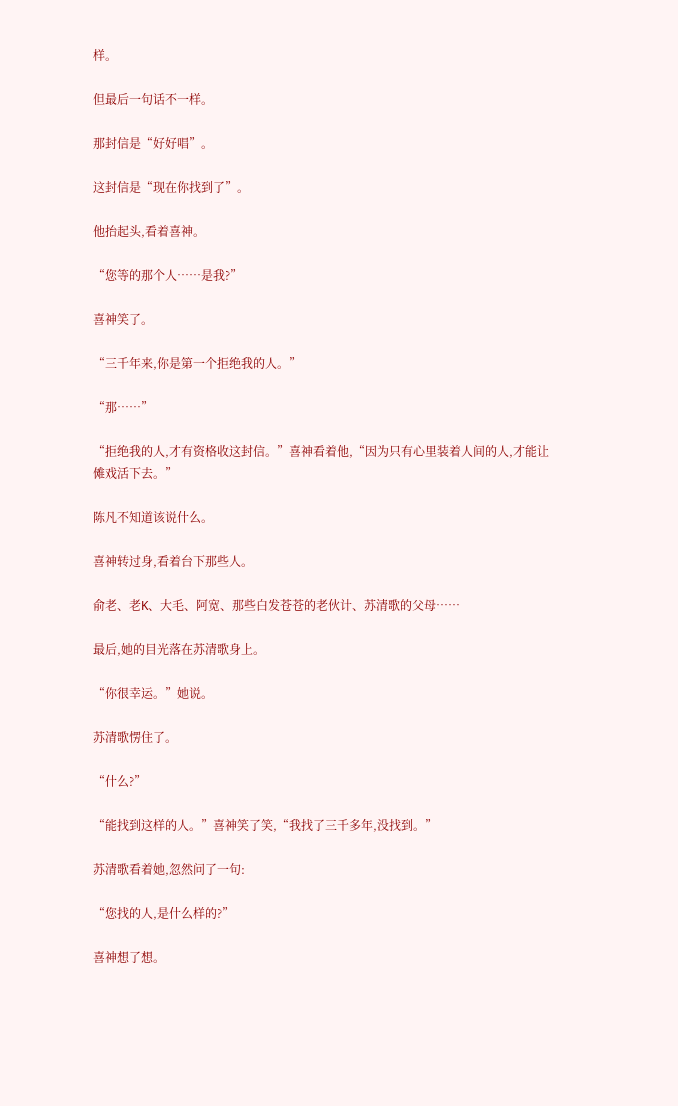样。

但最后一句话不一样。

那封信是“好好唱”。

这封信是“现在你找到了”。

他抬起头,看着喜神。

“您等的那个人……是我?”

喜神笑了。

“三千年来,你是第一个拒绝我的人。”

“那……”

“拒绝我的人,才有资格收这封信。”喜神看着他,“因为只有心里装着人间的人,才能让傩戏活下去。”

陈凡不知道该说什么。

喜神转过身,看着台下那些人。

俞老、老K、大毛、阿宽、那些白发苍苍的老伙计、苏清歌的父母……

最后,她的目光落在苏清歌身上。

“你很幸运。”她说。

苏清歌愣住了。

“什么?”

“能找到这样的人。”喜神笑了笑,“我找了三千多年,没找到。”

苏清歌看着她,忽然问了一句:

“您找的人,是什么样的?”

喜神想了想。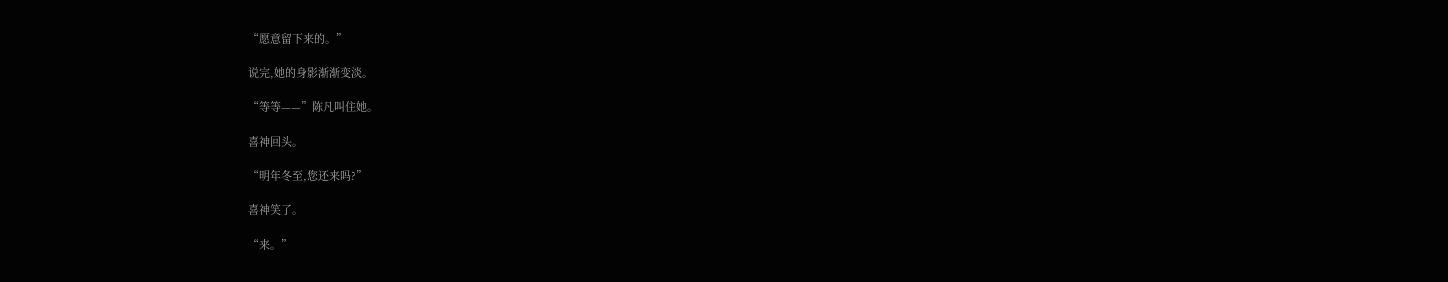“愿意留下来的。”

说完,她的身影渐渐变淡。

“等等——”陈凡叫住她。

喜神回头。

“明年冬至,您还来吗?”

喜神笑了。

“来。”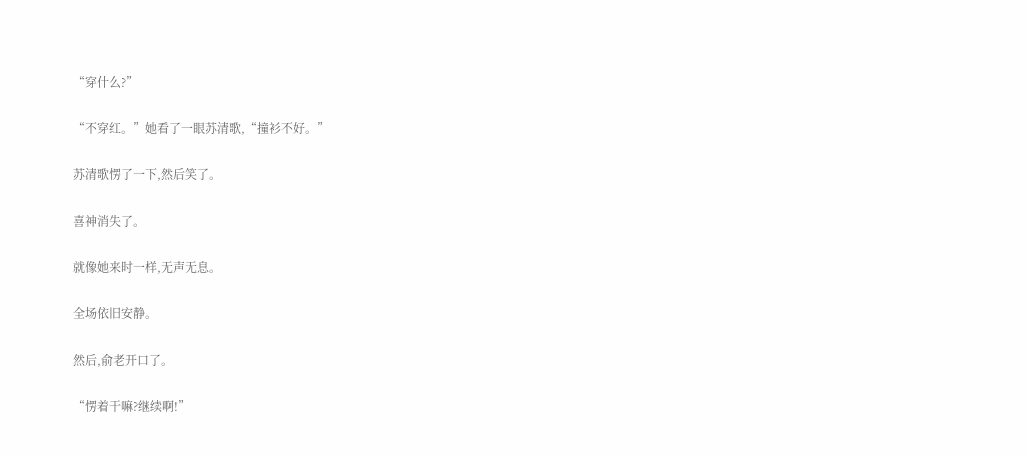“穿什么?”

“不穿红。”她看了一眼苏清歌,“撞衫不好。”

苏清歌愣了一下,然后笑了。

喜神消失了。

就像她来时一样,无声无息。

全场依旧安静。

然后,俞老开口了。

“愣着干嘛?继续啊!”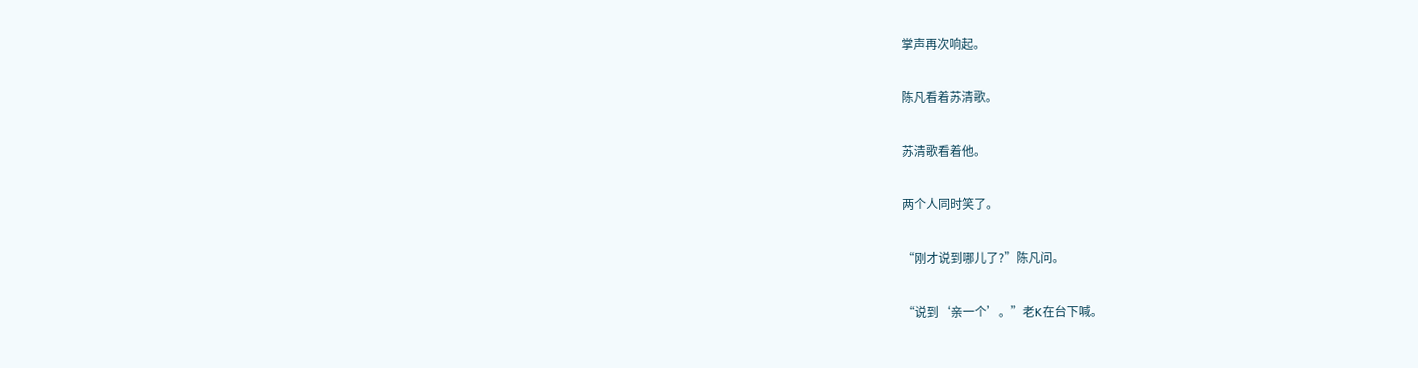掌声再次响起。

陈凡看着苏清歌。

苏清歌看着他。

两个人同时笑了。

“刚才说到哪儿了?”陈凡问。

“说到‘亲一个’。”老K在台下喊。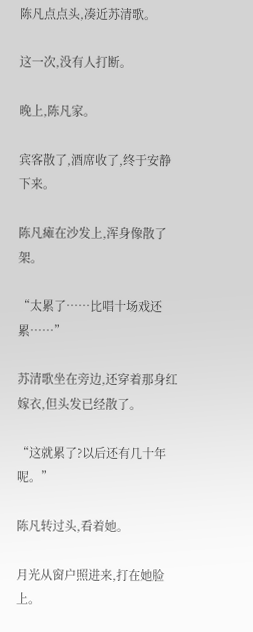陈凡点点头,凑近苏清歌。

这一次,没有人打断。

晚上,陈凡家。

宾客散了,酒席收了,终于安静下来。

陈凡瘫在沙发上,浑身像散了架。

“太累了……比唱十场戏还累……”

苏清歌坐在旁边,还穿着那身红嫁衣,但头发已经散了。

“这就累了?以后还有几十年呢。”

陈凡转过头,看着她。

月光从窗户照进来,打在她脸上。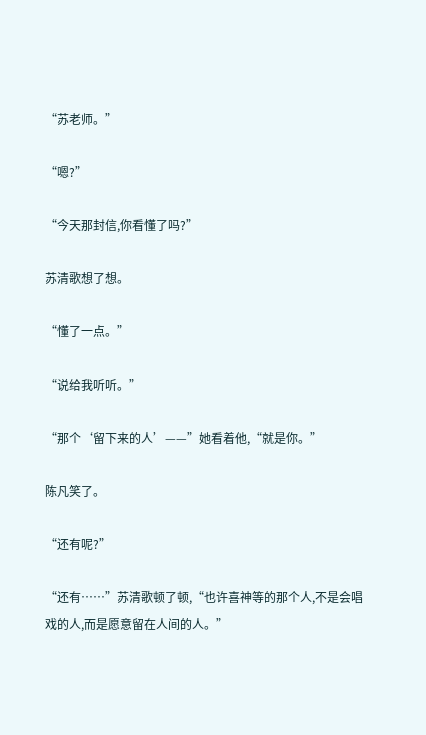“苏老师。”

“嗯?”

“今天那封信,你看懂了吗?”

苏清歌想了想。

“懂了一点。”

“说给我听听。”

“那个‘留下来的人’——”她看着他,“就是你。”

陈凡笑了。

“还有呢?”

“还有……”苏清歌顿了顿,“也许喜神等的那个人,不是会唱戏的人,而是愿意留在人间的人。”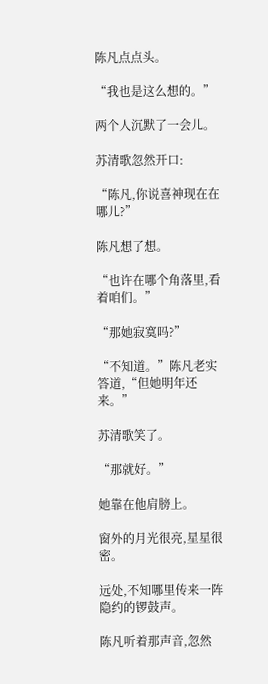陈凡点点头。

“我也是这么想的。”

两个人沉默了一会儿。

苏清歌忽然开口:

“陈凡,你说喜神现在在哪儿?”

陈凡想了想。

“也许在哪个角落里,看着咱们。”

“那她寂寞吗?”

“不知道。”陈凡老实答道,“但她明年还来。”

苏清歌笑了。

“那就好。”

她靠在他肩膀上。

窗外的月光很亮,星星很密。

远处,不知哪里传来一阵隐约的锣鼓声。

陈凡听着那声音,忽然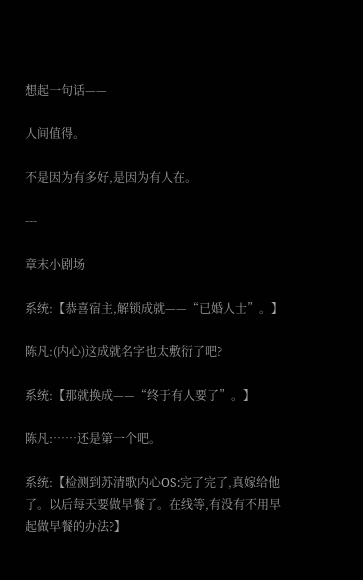想起一句话——

人间值得。

不是因为有多好,是因为有人在。

---

章末小剧场

系统:【恭喜宿主,解锁成就——“已婚人士”。】

陈凡:(内心)这成就名字也太敷衍了吧?

系统:【那就换成——“终于有人要了”。】

陈凡:……还是第一个吧。

系统:【检测到苏清歌内心OS:完了完了,真嫁给他了。以后每天要做早餐了。在线等,有没有不用早起做早餐的办法?】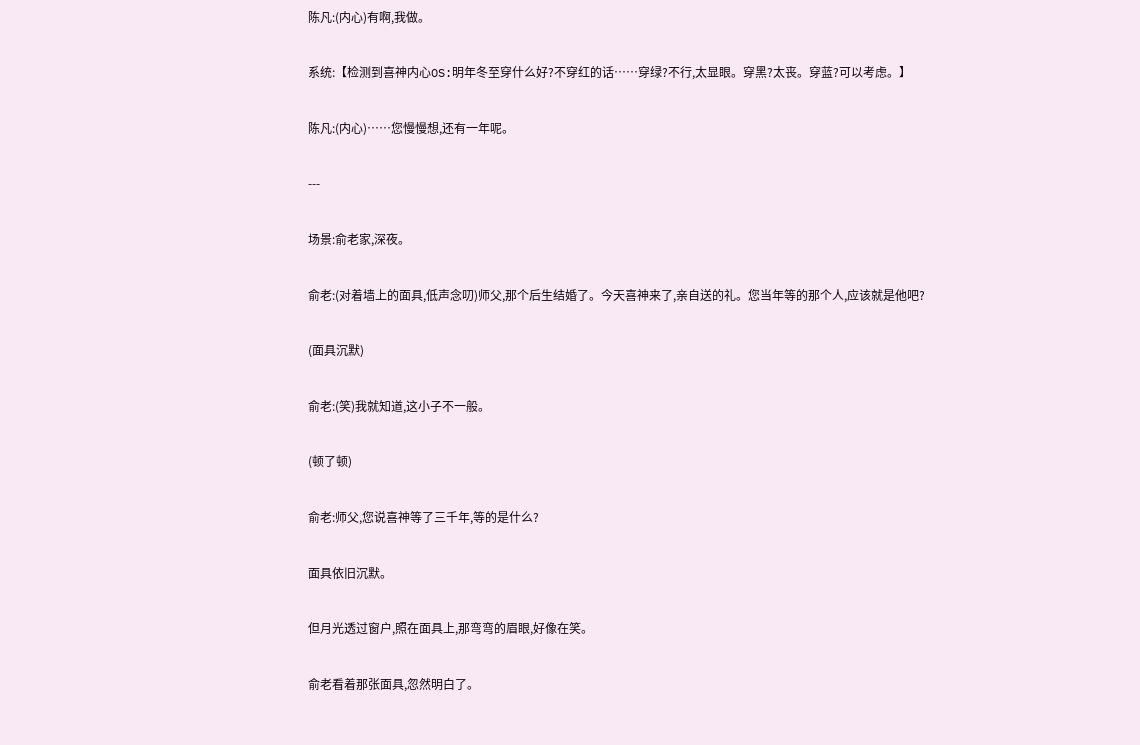陈凡:(内心)有啊,我做。

系统:【检测到喜神内心OS:明年冬至穿什么好?不穿红的话……穿绿?不行,太显眼。穿黑?太丧。穿蓝?可以考虑。】

陈凡:(内心)……您慢慢想,还有一年呢。

---

场景:俞老家,深夜。

俞老:(对着墙上的面具,低声念叨)师父,那个后生结婚了。今天喜神来了,亲自送的礼。您当年等的那个人,应该就是他吧?

(面具沉默)

俞老:(笑)我就知道,这小子不一般。

(顿了顿)

俞老:师父,您说喜神等了三千年,等的是什么?

面具依旧沉默。

但月光透过窗户,照在面具上,那弯弯的眉眼,好像在笑。

俞老看着那张面具,忽然明白了。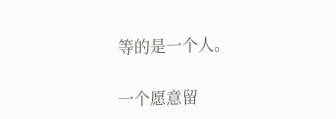等的是一个人。

一个愿意留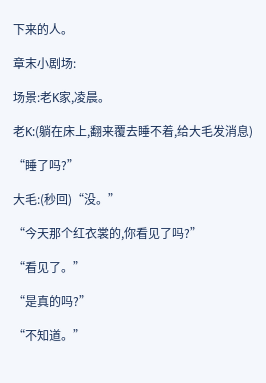下来的人。

章末小剧场:

场景:老K家,凌晨。

老K:(躺在床上,翻来覆去睡不着,给大毛发消息)

“睡了吗?”

大毛:(秒回)“没。”

“今天那个红衣裳的,你看见了吗?”

“看见了。”

“是真的吗?”

“不知道。”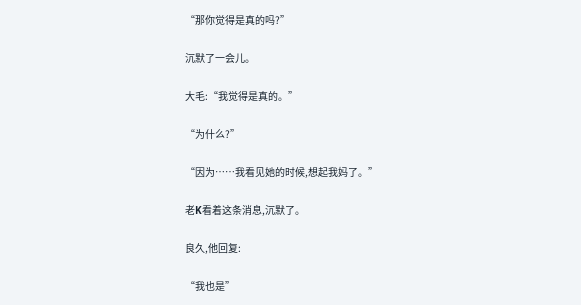“那你觉得是真的吗?”

沉默了一会儿。

大毛:“我觉得是真的。”

“为什么?”

“因为……我看见她的时候,想起我妈了。”

老K看着这条消息,沉默了。

良久,他回复:

“我也是”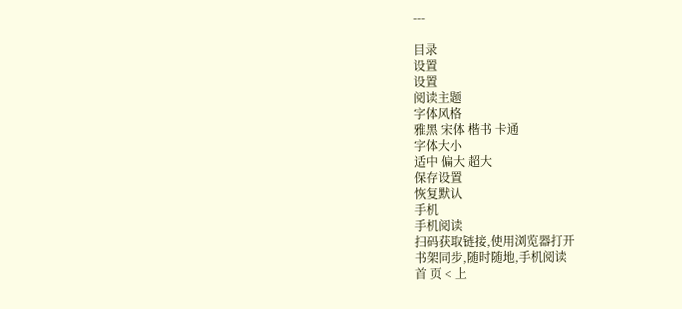---

目录
设置
设置
阅读主题
字体风格
雅黑 宋体 楷书 卡通
字体大小
适中 偏大 超大
保存设置
恢复默认
手机
手机阅读
扫码获取链接,使用浏览器打开
书架同步,随时随地,手机阅读
首 页 < 上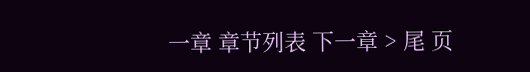一章 章节列表 下一章 > 尾 页